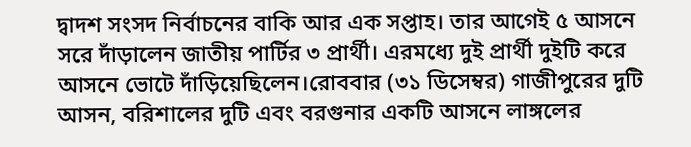দ্বাদশ সংসদ নির্বাচনের বাকি আর এক সপ্তাহ। তার আগেই ৫ আসনে সরে দাঁড়ালেন জাতীয় পার্টির ৩ প্রার্থী। এরমধ্যে দুই প্রার্থী দুইটি করে আসনে ভোটে দাঁড়িয়েছিলেন।রোববার (৩১ ডিসেম্বর) গাজীপুরের দুটি আসন, বরিশালের দুটি এবং বরগুনার একটি আসনে লাঙ্গলের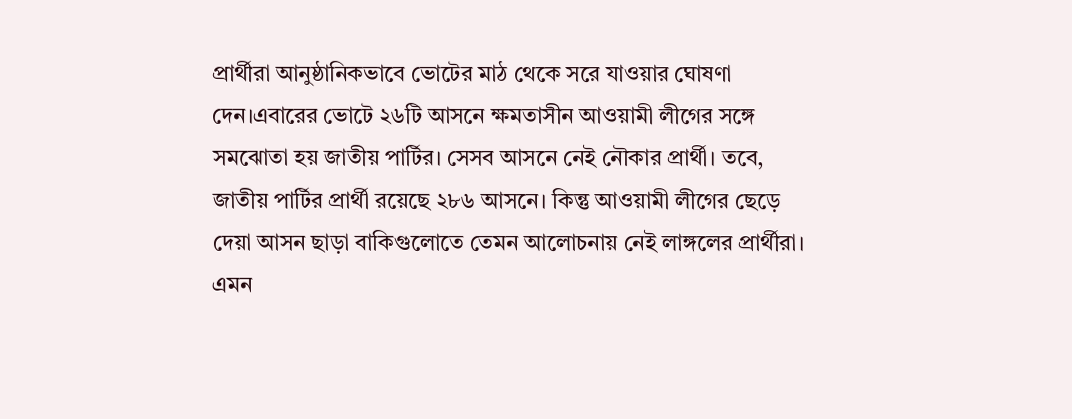প্রার্থীরা আনুষ্ঠানিকভাবে ভোটের মাঠ থেকে সরে যাওয়ার ঘোষণা দেন।এবারের ভোটে ২৬টি আসনে ক্ষমতাসীন আওয়ামী লীগের সঙ্গে সমঝোতা হয় জাতীয় পার্টির। সেসব আসনে নেই নৌকার প্রার্থী। তবে, জাতীয় পার্টির প্রার্থী রয়েছে ২৮৬ আসনে। কিন্তু আওয়ামী লীগের ছেড়ে দেয়া আসন ছাড়া বাকিগুলোতে তেমন আলোচনায় নেই লাঙ্গলের প্রার্থীরা। এমন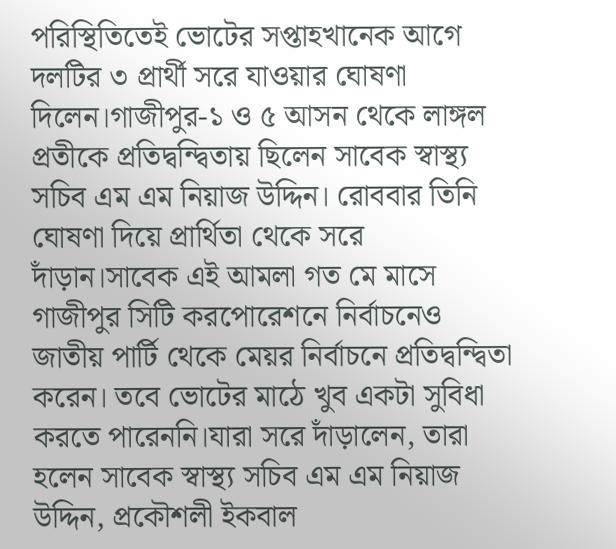পরিস্থিতিতেই ভোটের সপ্তাহখানেক আগে দলটির ৩ প্রার্থী সরে যাওয়ার ঘোষণা দিলেন।গাজীপুর-১ ও ৫ আসন থেকে লাঙ্গল প্রতীকে প্রতিদ্বন্দ্বিতায় ছিলেন সাবেক স্বাস্থ্য সচিব এম এম নিয়াজ উদ্দিন। রোববার তিনি ঘোষণা দিয়ে প্রার্থিতা থেকে সরে দাঁড়ান।সাবেক এই আমলা গত মে মাসে গাজীপুর সিটি করপোরেশনে নির্বাচনেও জাতীয় পার্টি থেকে মেয়র নির্বাচনে প্রতিদ্বন্দ্বিতা করেন। তবে ভোটের মাঠে খুব একটা সুবিধা করতে পারেননি।যারা সরে দাঁড়ালেন, তারা হলেন সাবেক স্বাস্থ্য সচিব এম এম নিয়াজ উদ্দিন, প্রকৌশলী ইকবাল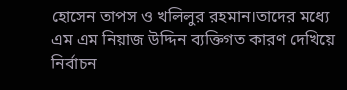হোসেন তাপস ও খলিলুর রহমান।তাদের মধ্যে এম এম নিয়াজ উদ্দিন ব্যক্তিগত কারণ দেখিয়ে নির্বাচন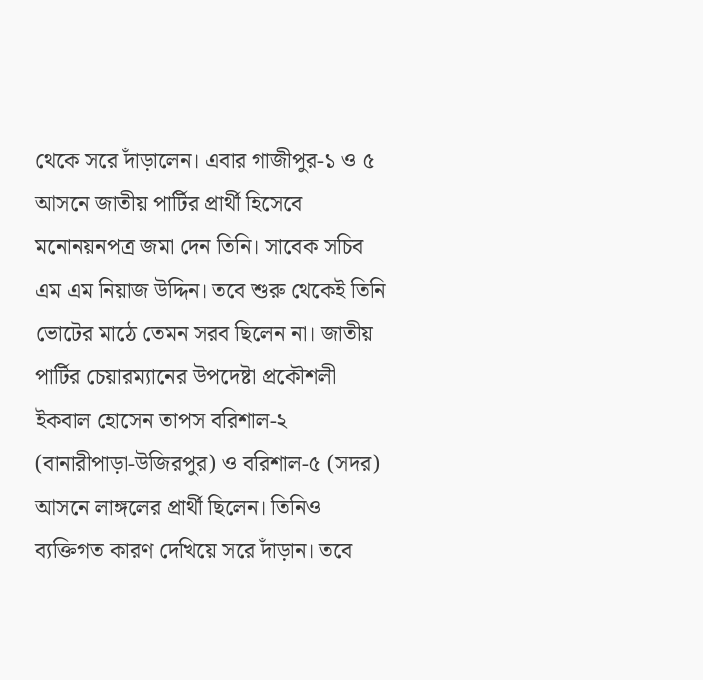থেকে সরে দাঁড়ালেন। এবার গাজীপুর-১ ও ৫ আসনে জাতীয় পার্টির প্রার্থী হিসেবে মনোনয়নপত্র জমা দেন তিনি। সাবেক সচিব এম এম নিয়াজ উদ্দিন। তবে শুরু থেকেই তিনি ভোটের মাঠে তেমন সরব ছিলেন না। জাতীয় পার্টির চেয়ারম্যানের উপদেষ্টা প্রকৌশলী ইকবাল হোসেন তাপস বরিশাল-২ (বানারীপাড়া-উজিরপুর) ও বরিশাল-৫ (সদর) আসনে লাঙ্গলের প্রার্থী ছিলেন। তিনিও ব্যক্তিগত কারণ দেখিয়ে সরে দাঁড়ান। তবে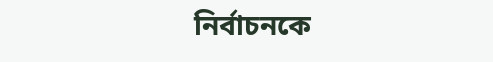নির্বাচনকে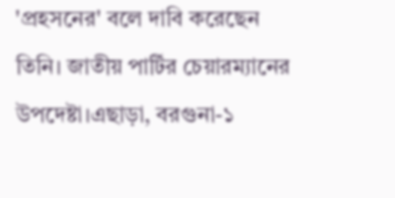'প্রহসনের' বলে দাবি করেছেন তিনি। জাতীয় পার্টির চেয়ারম্যানের উপদেষ্টা।এছাড়া, বরগুনা-১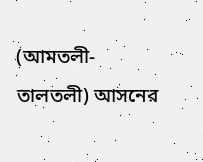(আমতলী-তালতলী) আসনের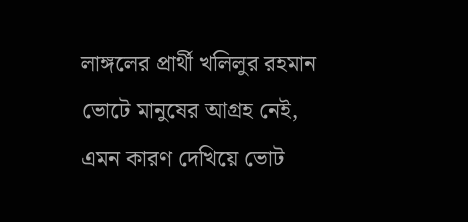লাঙ্গলের প্রার্থী খলিলুর রহমান ভোটে মানুষের আগ্রহ নেই, এমন কারণ দেখিয়ে ভোট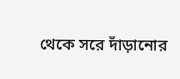থেকে সরে দাঁড়ানোর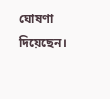ঘোষণা দিয়েছেন।